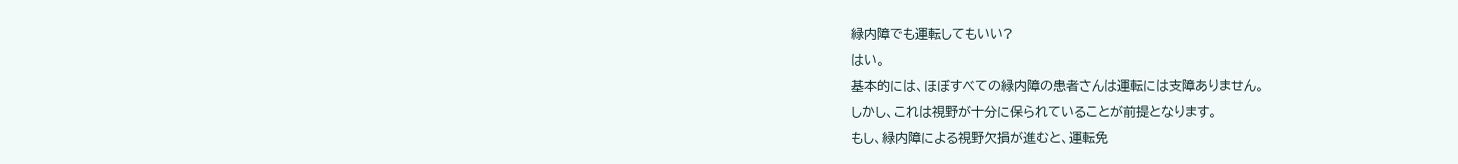緑内障でも運転してもいい?
はい。
基本的には、ほぼすべての緑内障の患者さんは運転には支障ありません。
しかし、これは視野が十分に保られていることが前提となります。
もし、緑内障による視野欠損が進むと、運転免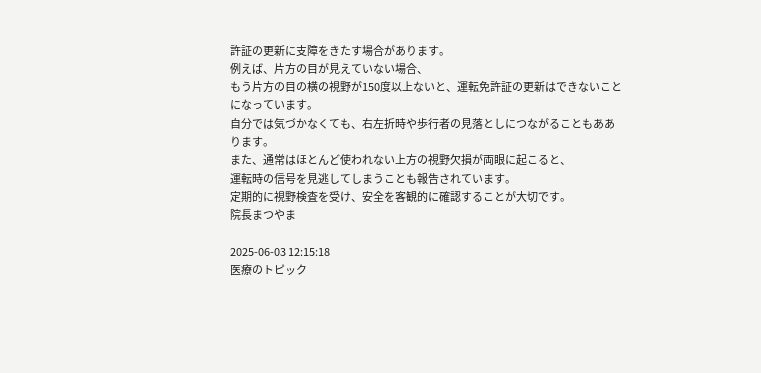許証の更新に支障をきたす場合があります。
例えば、片方の目が見えていない場合、
もう片方の目の横の視野が150度以上ないと、運転免許証の更新はできないことになっています。
自分では気づかなくても、右左折時や歩行者の見落としにつながることもああります。
また、通常はほとんど使われない上方の視野欠損が両眼に起こると、
運転時の信号を見逃してしまうことも報告されています。
定期的に視野検査を受け、安全を客観的に確認することが大切です。
院長まつやま

2025-06-03 12:15:18
医療のトピック